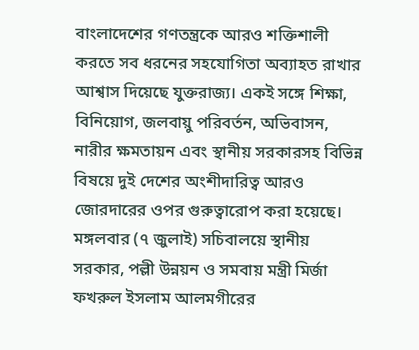বাংলাদেশের গণতন্ত্রকে আরও শক্তিশালী করতে সব ধরনের সহযোগিতা অব্যাহত রাখার আশ্বাস দিয়েছে যুক্তরাজ্য। একই সঙ্গে শিক্ষা, বিনিয়োগ, জলবায়ু পরিবর্তন, অভিবাসন, নারীর ক্ষমতায়ন এবং স্থানীয় সরকারসহ বিভিন্ন বিষয়ে দুই দেশের অংশীদারিত্ব আরও জোরদারের ওপর গুরুত্বারোপ করা হয়েছে।
মঙ্গলবার (৭ জুলাই) সচিবালয়ে স্থানীয় সরকার, পল্লী উন্নয়ন ও সমবায় মন্ত্রী মির্জা ফখরুল ইসলাম আলমগীরের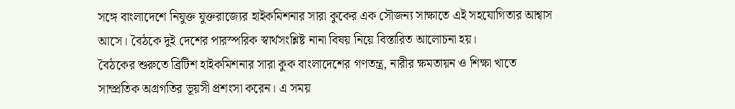সঙ্গে বাংলাদেশে নিযুক্ত যুক্তরাজ্যের হাইকমিশনার সারা কুকের এক সৌজন্য সাক্ষাতে এই সহযোগিতার আশ্বাস আসে। বৈঠকে দুই দেশের পারস্পরিক স্বার্থসংশ্লিষ্ট নানা বিষয় নিয়ে বিস্তারিত আলোচনা হয়।
বৈঠকের শুরুতে ব্রিটিশ হাইকমিশনার সারা কুক বাংলাদেশের গণতন্ত্র, নারীর ক্ষমতায়ন ও শিক্ষা খাতে সাম্প্রতিক অগ্রগতির ভূয়সী প্রশংসা করেন। এ সময়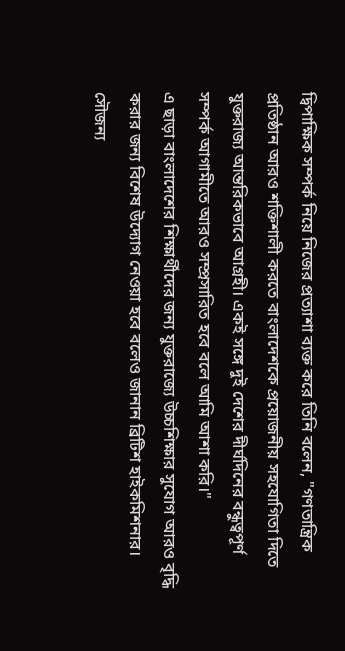দ্বিপাক্ষিক সম্পর্ক নিয়ে নিজের প্রত্যাশা ব্যক্ত করে তিনি বলেন, "গণতান্ত্রিক প্রতিষ্ঠান আরও শক্তিশালী করতে বাংলাদেশকে প্রয়োজনীয় সহযোগিতা দিতে যুক্তরাজ্য আন্তরিকভাবে আগ্রহী। একই সঙ্গে দুই দেশের দীর্ঘদিনের বন্ধুত্বপূর্ণ সম্পর্ক আগামীতে আরও সম্প্রসারিত হবে বলে আমি আশা করি।"
এ ছাড়া বাংলাদেশের শিক্ষার্থীদের জন্য যুক্তরাজ্যে উচ্চশিক্ষার সুযোগ আরও বৃদ্ধি করার জন্য বিশেষ উদ্যোগ নেওয়া হবে বলেও জানান ব্রিটিশ হাইকমিশনার।
সৌজন্য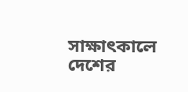সাক্ষাৎকালে দেশের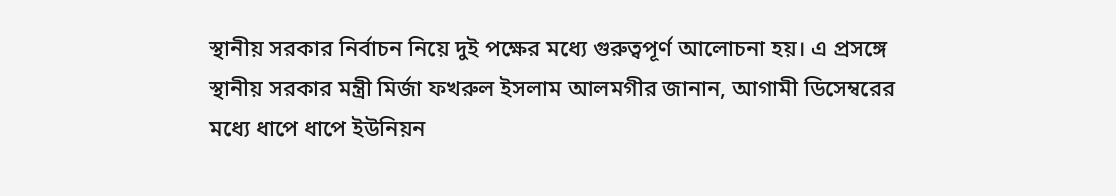স্থানীয় সরকার নির্বাচন নিয়ে দুই পক্ষের মধ্যে গুরুত্বপূর্ণ আলোচনা হয়। এ প্রসঙ্গে স্থানীয় সরকার মন্ত্রী মির্জা ফখরুল ইসলাম আলমগীর জানান, আগামী ডিসেম্বরের মধ্যে ধাপে ধাপে ইউনিয়ন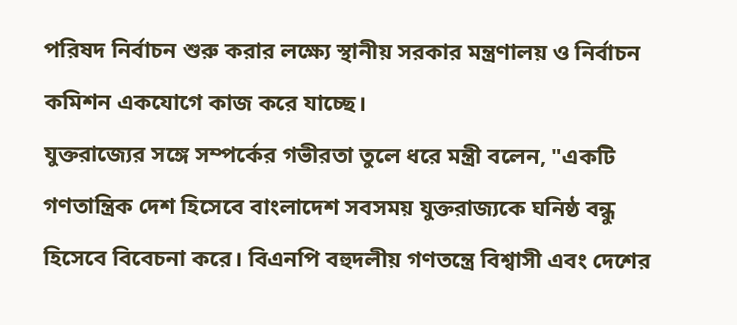পরিষদ নির্বাচন শুরু করার লক্ষ্যে স্থানীয় সরকার মন্ত্রণালয় ও নির্বাচন কমিশন একযোগে কাজ করে যাচ্ছে।
যুক্তরাজ্যের সঙ্গে সম্পর্কের গভীরতা তুলে ধরে মন্ত্রী বলেন, "একটি গণতান্ত্রিক দেশ হিসেবে বাংলাদেশ সবসময় যুক্তরাজ্যকে ঘনিষ্ঠ বন্ধু হিসেবে বিবেচনা করে। বিএনপি বহুদলীয় গণতন্ত্রে বিশ্বাসী এবং দেশের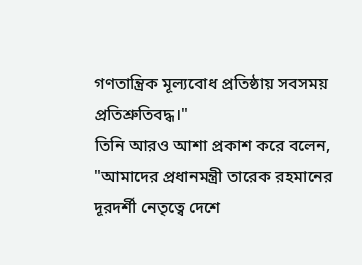গণতান্ত্রিক মূল্যবোধ প্রতিষ্ঠায় সবসময় প্রতিশ্রুতিবদ্ধ।"
তিনি আরও আশা প্রকাশ করে বলেন, "আমাদের প্রধানমন্ত্রী তারেক রহমানের দূরদর্শী নেতৃত্বে দেশে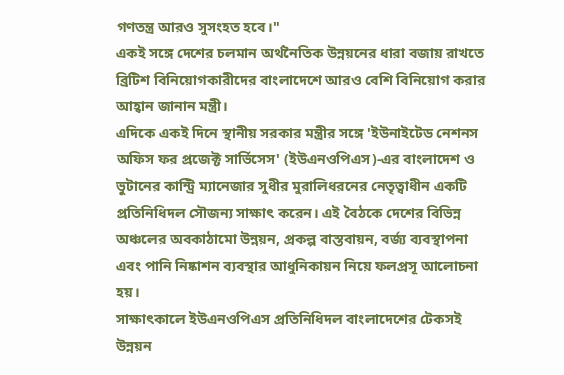গণতন্ত্র আরও সুসংহত হবে।"
একই সঙ্গে দেশের চলমান অর্থনৈতিক উন্নয়নের ধারা বজায় রাখতে ব্রিটিশ বিনিয়োগকারীদের বাংলাদেশে আরও বেশি বিনিয়োগ করার আহ্বান জানান মন্ত্রী।
এদিকে একই দিনে স্থানীয় সরকার মন্ত্রীর সঙ্গে 'ইউনাইটেড নেশনস অফিস ফর প্রজেক্ট সার্ভিসেস' (ইউএনওপিএস)-এর বাংলাদেশ ও ভুটানের কান্ট্রি ম্যানেজার সুধীর মুরালিধরনের নেতৃত্বাধীন একটি প্রতিনিধিদল সৌজন্য সাক্ষাৎ করেন। এই বৈঠকে দেশের বিভিন্ন অঞ্চলের অবকাঠামো উন্নয়ন, প্রকল্প বাস্তবায়ন, বর্জ্য ব্যবস্থাপনা এবং পানি নিষ্কাশন ব্যবস্থার আধুনিকায়ন নিয়ে ফলপ্রসূ আলোচনা হয়।
সাক্ষাৎকালে ইউএনওপিএস প্রতিনিধিদল বাংলাদেশের টেকসই উন্নয়ন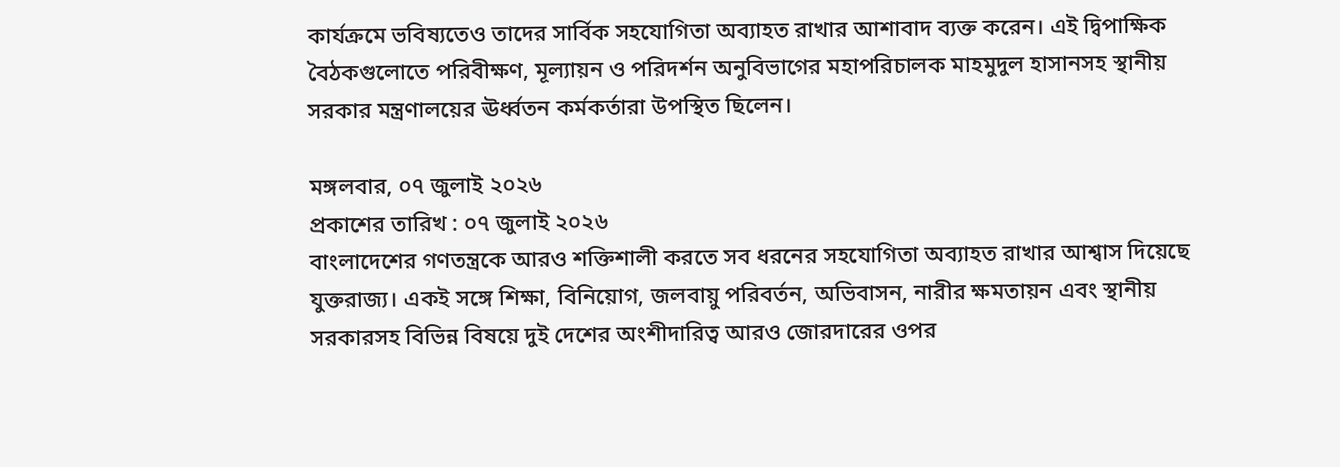কার্যক্রমে ভবিষ্যতেও তাদের সার্বিক সহযোগিতা অব্যাহত রাখার আশাবাদ ব্যক্ত করেন। এই দ্বিপাক্ষিক বৈঠকগুলোতে পরিবীক্ষণ, মূল্যায়ন ও পরিদর্শন অনুবিভাগের মহাপরিচালক মাহমুদুল হাসানসহ স্থানীয় সরকার মন্ত্রণালয়ের ঊর্ধ্বতন কর্মকর্তারা উপস্থিত ছিলেন।

মঙ্গলবার, ০৭ জুলাই ২০২৬
প্রকাশের তারিখ : ০৭ জুলাই ২০২৬
বাংলাদেশের গণতন্ত্রকে আরও শক্তিশালী করতে সব ধরনের সহযোগিতা অব্যাহত রাখার আশ্বাস দিয়েছে যুক্তরাজ্য। একই সঙ্গে শিক্ষা, বিনিয়োগ, জলবায়ু পরিবর্তন, অভিবাসন, নারীর ক্ষমতায়ন এবং স্থানীয় সরকারসহ বিভিন্ন বিষয়ে দুই দেশের অংশীদারিত্ব আরও জোরদারের ওপর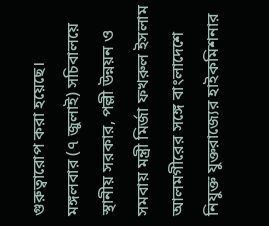গুরুত্বারোপ করা হয়েছে।
মঙ্গলবার (৭ জুলাই) সচিবালয়ে স্থানীয় সরকার, পল্লী উন্নয়ন ও সমবায় মন্ত্রী মির্জা ফখরুল ইসলাম আলমগীরের সঙ্গে বাংলাদেশে নিযুক্ত যুক্তরাজ্যের হাইকমিশনার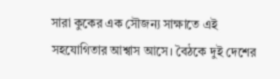সারা কুকের এক সৌজন্য সাক্ষাতে এই সহযোগিতার আশ্বাস আসে। বৈঠকে দুই দেশের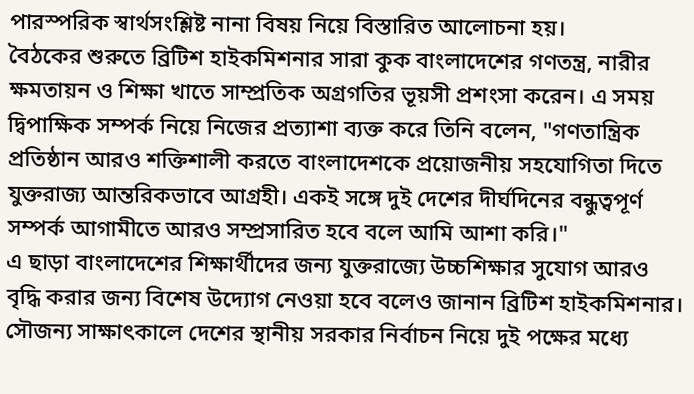পারস্পরিক স্বার্থসংশ্লিষ্ট নানা বিষয় নিয়ে বিস্তারিত আলোচনা হয়।
বৈঠকের শুরুতে ব্রিটিশ হাইকমিশনার সারা কুক বাংলাদেশের গণতন্ত্র, নারীর ক্ষমতায়ন ও শিক্ষা খাতে সাম্প্রতিক অগ্রগতির ভূয়সী প্রশংসা করেন। এ সময় দ্বিপাক্ষিক সম্পর্ক নিয়ে নিজের প্রত্যাশা ব্যক্ত করে তিনি বলেন, "গণতান্ত্রিক প্রতিষ্ঠান আরও শক্তিশালী করতে বাংলাদেশকে প্রয়োজনীয় সহযোগিতা দিতে যুক্তরাজ্য আন্তরিকভাবে আগ্রহী। একই সঙ্গে দুই দেশের দীর্ঘদিনের বন্ধুত্বপূর্ণ সম্পর্ক আগামীতে আরও সম্প্রসারিত হবে বলে আমি আশা করি।"
এ ছাড়া বাংলাদেশের শিক্ষার্থীদের জন্য যুক্তরাজ্যে উচ্চশিক্ষার সুযোগ আরও বৃদ্ধি করার জন্য বিশেষ উদ্যোগ নেওয়া হবে বলেও জানান ব্রিটিশ হাইকমিশনার।
সৌজন্য সাক্ষাৎকালে দেশের স্থানীয় সরকার নির্বাচন নিয়ে দুই পক্ষের মধ্যে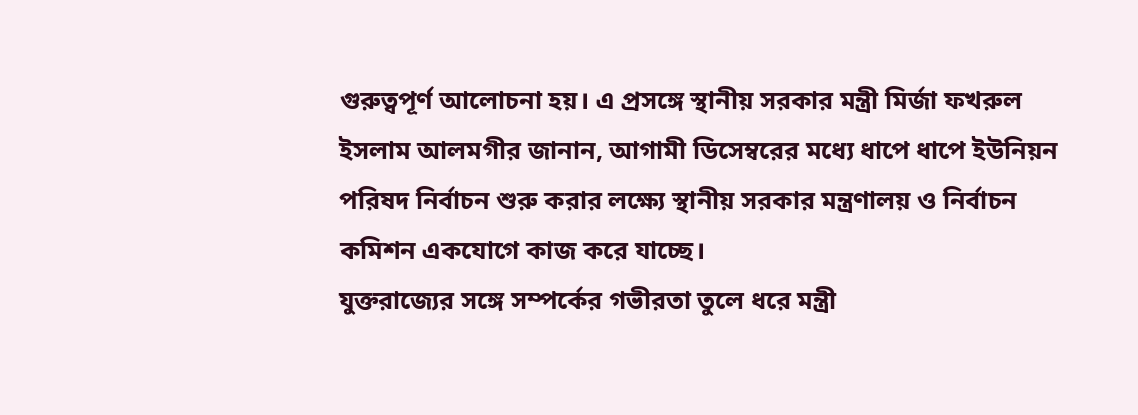গুরুত্বপূর্ণ আলোচনা হয়। এ প্রসঙ্গে স্থানীয় সরকার মন্ত্রী মির্জা ফখরুল ইসলাম আলমগীর জানান, আগামী ডিসেম্বরের মধ্যে ধাপে ধাপে ইউনিয়ন পরিষদ নির্বাচন শুরু করার লক্ষ্যে স্থানীয় সরকার মন্ত্রণালয় ও নির্বাচন কমিশন একযোগে কাজ করে যাচ্ছে।
যুক্তরাজ্যের সঙ্গে সম্পর্কের গভীরতা তুলে ধরে মন্ত্রী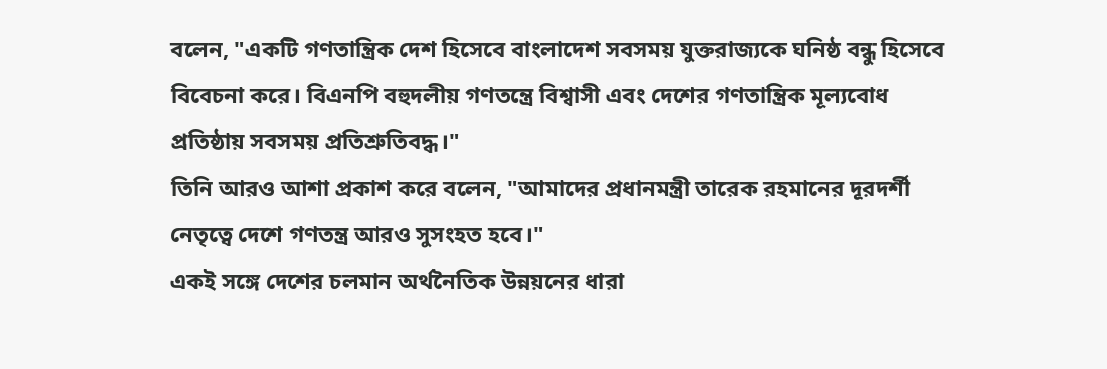বলেন, "একটি গণতান্ত্রিক দেশ হিসেবে বাংলাদেশ সবসময় যুক্তরাজ্যকে ঘনিষ্ঠ বন্ধু হিসেবে বিবেচনা করে। বিএনপি বহুদলীয় গণতন্ত্রে বিশ্বাসী এবং দেশের গণতান্ত্রিক মূল্যবোধ প্রতিষ্ঠায় সবসময় প্রতিশ্রুতিবদ্ধ।"
তিনি আরও আশা প্রকাশ করে বলেন, "আমাদের প্রধানমন্ত্রী তারেক রহমানের দূরদর্শী নেতৃত্বে দেশে গণতন্ত্র আরও সুসংহত হবে।"
একই সঙ্গে দেশের চলমান অর্থনৈতিক উন্নয়নের ধারা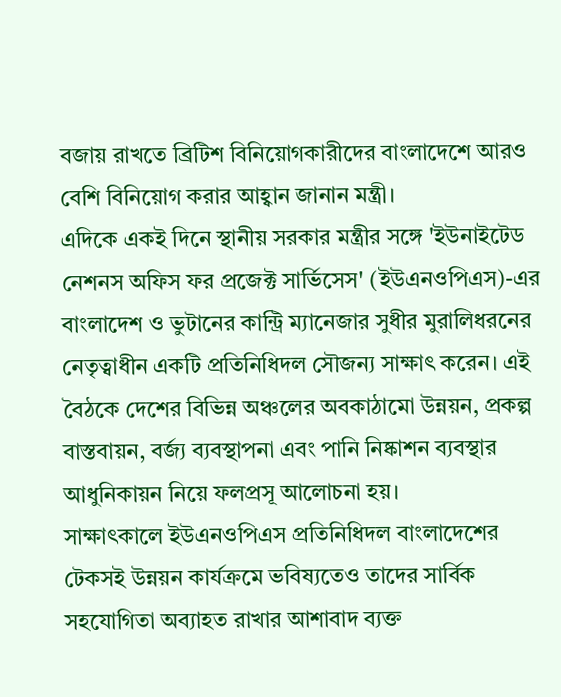বজায় রাখতে ব্রিটিশ বিনিয়োগকারীদের বাংলাদেশে আরও বেশি বিনিয়োগ করার আহ্বান জানান মন্ত্রী।
এদিকে একই দিনে স্থানীয় সরকার মন্ত্রীর সঙ্গে 'ইউনাইটেড নেশনস অফিস ফর প্রজেক্ট সার্ভিসেস' (ইউএনওপিএস)-এর বাংলাদেশ ও ভুটানের কান্ট্রি ম্যানেজার সুধীর মুরালিধরনের নেতৃত্বাধীন একটি প্রতিনিধিদল সৌজন্য সাক্ষাৎ করেন। এই বৈঠকে দেশের বিভিন্ন অঞ্চলের অবকাঠামো উন্নয়ন, প্রকল্প বাস্তবায়ন, বর্জ্য ব্যবস্থাপনা এবং পানি নিষ্কাশন ব্যবস্থার আধুনিকায়ন নিয়ে ফলপ্রসূ আলোচনা হয়।
সাক্ষাৎকালে ইউএনওপিএস প্রতিনিধিদল বাংলাদেশের টেকসই উন্নয়ন কার্যক্রমে ভবিষ্যতেও তাদের সার্বিক সহযোগিতা অব্যাহত রাখার আশাবাদ ব্যক্ত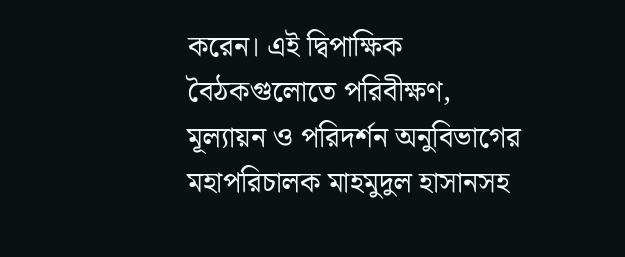করেন। এই দ্বিপাক্ষিক বৈঠকগুলোতে পরিবীক্ষণ, মূল্যায়ন ও পরিদর্শন অনুবিভাগের মহাপরিচালক মাহমুদুল হাসানসহ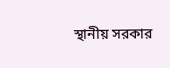স্থানীয় সরকার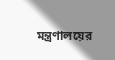মন্ত্রণালয়ের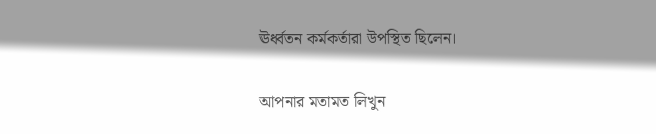ঊর্ধ্বতন কর্মকর্তারা উপস্থিত ছিলেন।

আপনার মতামত লিখুন